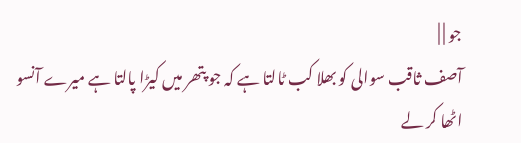جو | |
آصف ثاقب سوالی کو بھلا کب ٹالتا ہے کہ جو پتھر میں کیڑا پالتا ہے میرے آنسو اٹھا کر لے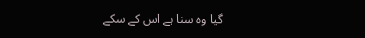گیا وہ سنا ہے اس کے سکے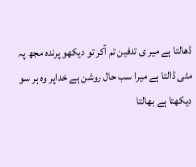ڈھالتا ہے میر ی تدفین تم آکر تو دیکھو پرندہ مجھ پہ مٹی ڈالتا ہے میرا سب حال روشن ہے خداپر وہ ہر سو دیکھتا ہے بھالتا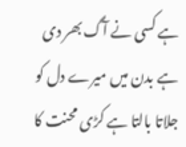ہے کسی نے آگ بھر دی ہے بدن میں میرے دل کو جلاتا بالتا ہے کڑی محنت کا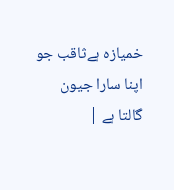خمیازہ ہےثاقب جو اپنا سارا جیون گالتا ہے |